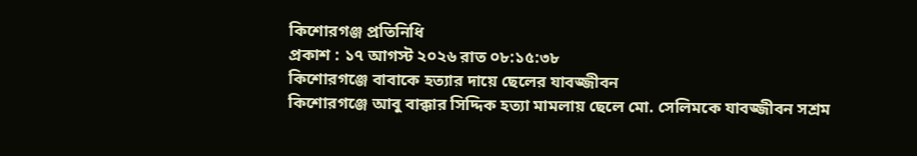কিশোরগঞ্জ প্রতিনিধি
প্রকাশ : ১৭ আগস্ট ২০২৬ রাত ০৮:১৫:৩৮
কিশোরগঞ্জে বাবাকে হত্যার দায়ে ছেলের যাবজ্জীবন
কিশোরগঞ্জে আবু বাক্কার সিদ্দিক হত্যা মামলায় ছেলে মো. সেলিমকে যাবজ্জীবন সশ্রম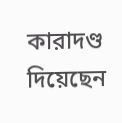কারাদণ্ড দিয়েছেন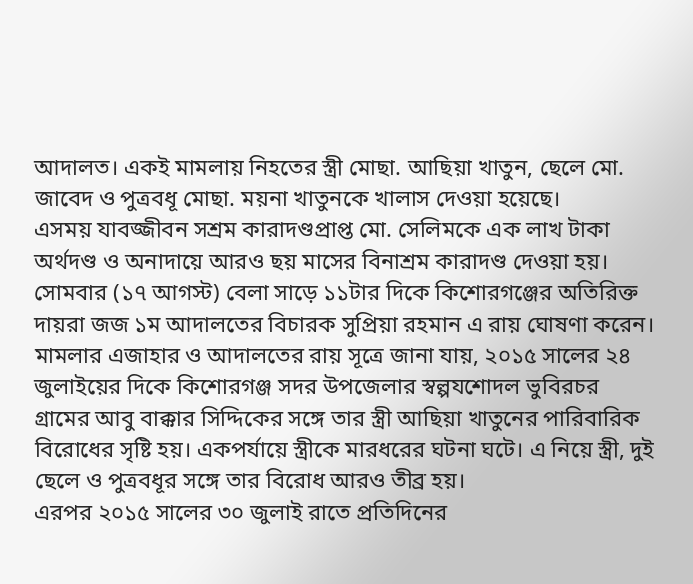আদালত। একই মামলায় নিহতের স্ত্রী মোছা. আছিয়া খাতুন, ছেলে মো. জাবেদ ও পুত্রবধূ মোছা. ময়না খাতুনকে খালাস দেওয়া হয়েছে।
এসময় যাবজ্জীবন সশ্রম কারাদণ্ডপ্রাপ্ত মো. সেলিমকে এক লাখ টাকা অর্থদণ্ড ও অনাদায়ে আরও ছয় মাসের বিনাশ্রম কারাদণ্ড দেওয়া হয়।
সোমবার (১৭ আগস্ট) বেলা সাড়ে ১১টার দিকে কিশোরগঞ্জের অতিরিক্ত দায়রা জজ ১ম আদালতের বিচারক সুপ্রিয়া রহমান এ রায় ঘোষণা করেন।
মামলার এজাহার ও আদালতের রায় সূত্রে জানা যায়, ২০১৫ সালের ২৪ জুলাইয়ের দিকে কিশোরগঞ্জ সদর উপজেলার স্বল্পযশোদল ভুবিরচর গ্রামের আবু বাক্কার সিদ্দিকের সঙ্গে তার স্ত্রী আছিয়া খাতুনের পারিবারিক বিরোধের সৃষ্টি হয়। একপর্যায়ে স্ত্রীকে মারধরের ঘটনা ঘটে। এ নিয়ে স্ত্রী, দুই ছেলে ও পুত্রবধূর সঙ্গে তার বিরোধ আরও তীব্র হয়।
এরপর ২০১৫ সালের ৩০ জুলাই রাতে প্রতিদিনের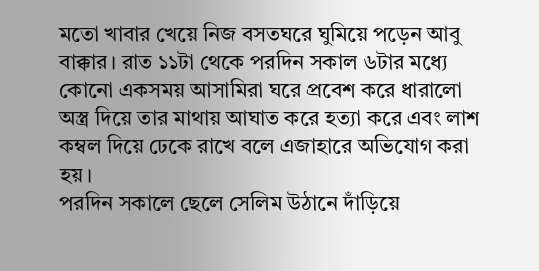মতো খাবার খেয়ে নিজ বসতঘরে ঘুমিয়ে পড়েন আবু বাক্কার। রাত ১১টা থেকে পরদিন সকাল ৬টার মধ্যে কোনো একসময় আসামিরা ঘরে প্রবেশ করে ধারালো অস্ত্র দিয়ে তার মাথায় আঘাত করে হত্যা করে এবং লাশ কম্বল দিয়ে ঢেকে রাখে বলে এজাহারে অভিযোগ করা হয়।
পরদিন সকালে ছেলে সেলিম উঠানে দাঁড়িয়ে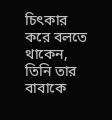চিৎকার করে বলতে থাকেন, তিনি তার বাবাকে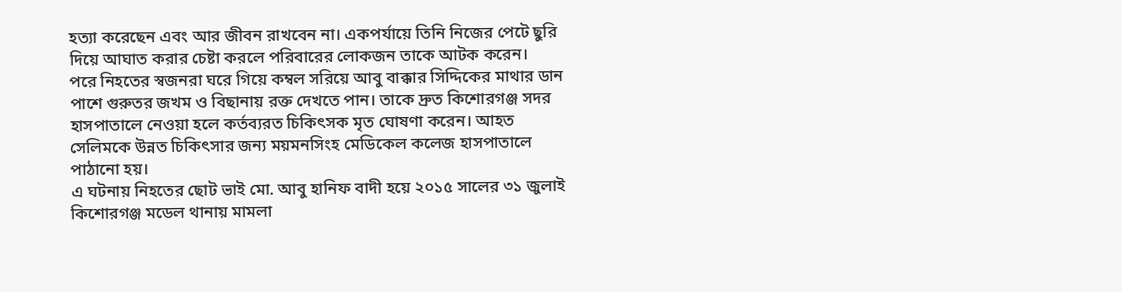হত্যা করেছেন এবং আর জীবন রাখবেন না। একপর্যায়ে তিনি নিজের পেটে ছুরি দিয়ে আঘাত করার চেষ্টা করলে পরিবারের লোকজন তাকে আটক করেন।
পরে নিহতের স্বজনরা ঘরে গিয়ে কম্বল সরিয়ে আবু বাক্কার সিদ্দিকের মাথার ডান পাশে গুরুতর জখম ও বিছানায় রক্ত দেখতে পান। তাকে দ্রুত কিশোরগঞ্জ সদর হাসপাতালে নেওয়া হলে কর্তব্যরত চিকিৎসক মৃত ঘোষণা করেন। আহত সেলিমকে উন্নত চিকিৎসার জন্য ময়মনসিংহ মেডিকেল কলেজ হাসপাতালে পাঠানো হয়।
এ ঘটনায় নিহতের ছোট ভাই মো. আবু হানিফ বাদী হয়ে ২০১৫ সালের ৩১ জুলাই কিশোরগঞ্জ মডেল থানায় মামলা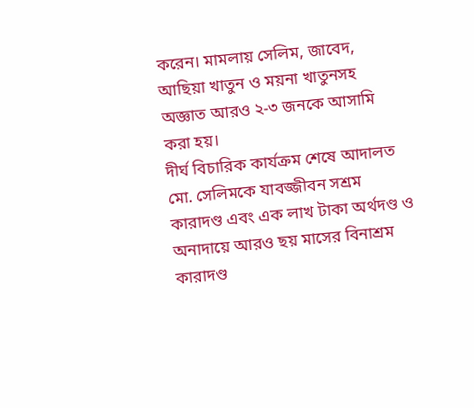করেন। মামলায় সেলিম, জাবেদ, আছিয়া খাতুন ও ময়না খাতুনসহ অজ্ঞাত আরও ২-৩ জনকে আসামি করা হয়।
দীর্ঘ বিচারিক কার্যক্রম শেষে আদালত মো. সেলিমকে যাবজ্জীবন সশ্রম কারাদণ্ড এবং এক লাখ টাকা অর্থদণ্ড ও অনাদায়ে আরও ছয় মাসের বিনাশ্রম কারাদণ্ড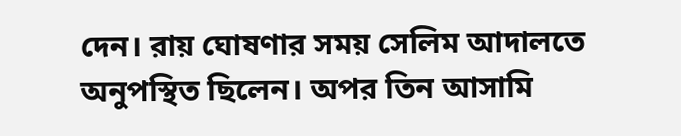দেন। রায় ঘোষণার সময় সেলিম আদালতে অনুপস্থিত ছিলেন। অপর তিন আসামি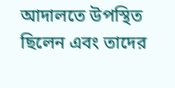আদালতে উপস্থিত ছিলেন এবং তাদের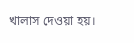খালাস দেওয়া হয়।